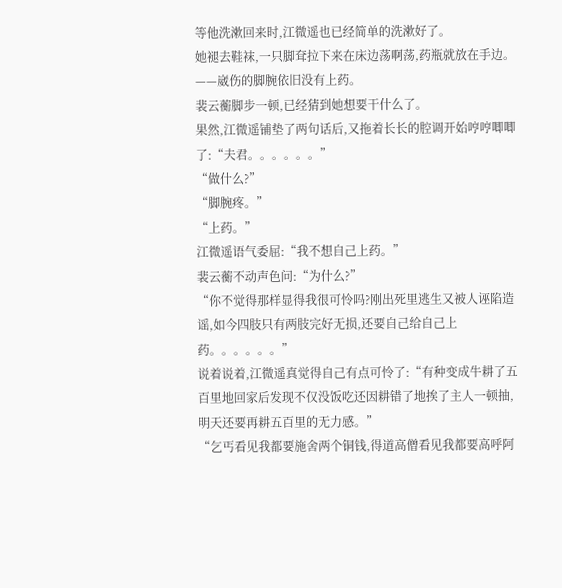等他洗漱回来时,江微遥也已经简单的洗漱好了。
她褪去鞋袜,一只脚耷拉下来在床边荡啊荡,药瓶就放在手边。
——崴伤的脚腕依旧没有上药。
裴云蘅脚步一顿,已经猜到她想要干什么了。
果然,江微遥铺垫了两句话后,又拖着长长的腔调开始哼哼唧唧了:“夫君。。。。。。”
“做什么?”
“脚腕疼。”
“上药。”
江微遥语气委屈:“我不想自己上药。”
裴云蘅不动声色问:“为什么?”
“你不觉得那样显得我很可怜吗?刚出死里逃生又被人诬陷造谣,如今四肢只有两肢完好无损,还要自己给自己上药。。。。。。”
说着说着,江微遥真觉得自己有点可怜了:“有种变成牛耕了五百里地回家后发现不仅没饭吃还因耕错了地挨了主人一顿抽,明天还要再耕五百里的无力感。”
“乞丐看见我都要施舍两个铜钱,得道高僧看见我都要高呼阿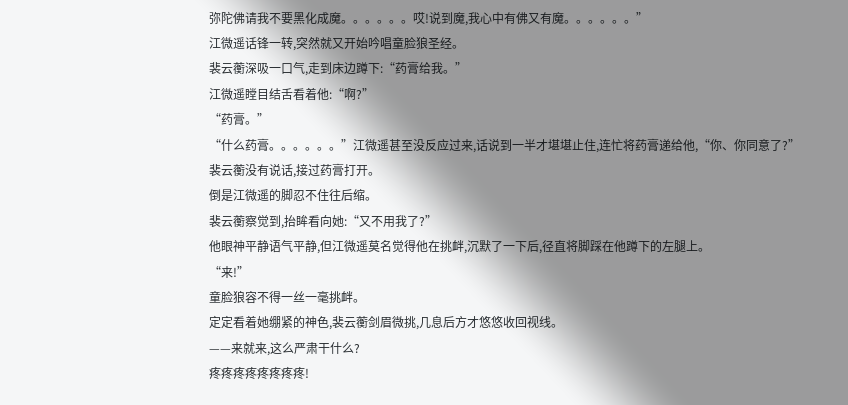弥陀佛请我不要黑化成魔。。。。。。哎!说到魔,我心中有佛又有魔。。。。。。”
江微遥话锋一转,突然就又开始吟唱童脸狼圣经。
裴云蘅深吸一口气,走到床边蹲下:“药膏给我。”
江微遥瞠目结舌看着他:“啊?”
“药膏。”
“什么药膏。。。。。。”江微遥甚至没反应过来,话说到一半才堪堪止住,连忙将药膏递给他,“你、你同意了?”
裴云蘅没有说话,接过药膏打开。
倒是江微遥的脚忍不住往后缩。
裴云蘅察觉到,抬眸看向她:“又不用我了?”
他眼神平静语气平静,但江微遥莫名觉得他在挑衅,沉默了一下后,径直将脚踩在他蹲下的左腿上。
“来!”
童脸狼容不得一丝一毫挑衅。
定定看着她绷紧的神色,裴云蘅剑眉微挑,几息后方才悠悠收回视线。
——来就来,这么严肃干什么?
疼疼疼疼疼疼疼疼!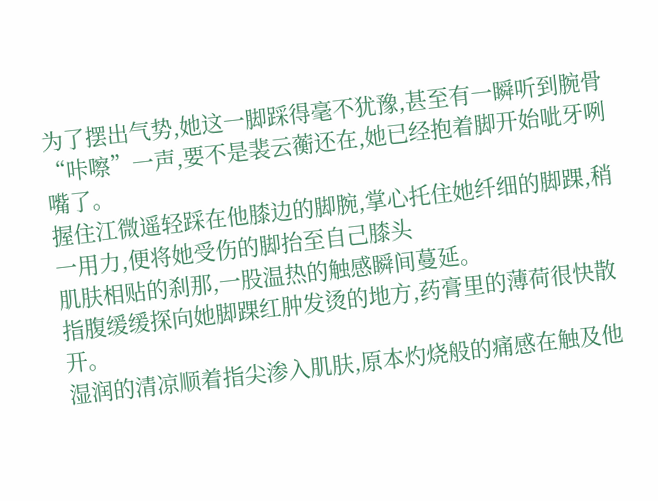为了摆出气势,她这一脚踩得毫不犹豫,甚至有一瞬听到腕骨“咔嚓”一声,要不是裴云蘅还在,她已经抱着脚开始呲牙咧嘴了。
握住江微遥轻踩在他膝边的脚腕,掌心托住她纤细的脚踝,稍一用力,便将她受伤的脚抬至自己膝头
肌肤相贴的刹那,一股温热的触感瞬间蔓延。
指腹缓缓探向她脚踝红肿发烫的地方,药膏里的薄荷很快散开。
湿润的清凉顺着指尖渗入肌肤,原本灼烧般的痛感在触及他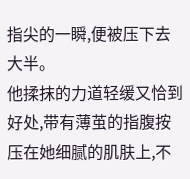指尖的一瞬,便被压下去大半。
他揉抹的力道轻缓又恰到好处,带有薄茧的指腹按压在她细腻的肌肤上,不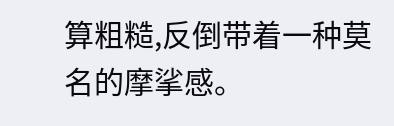算粗糙,反倒带着一种莫名的摩挲感。